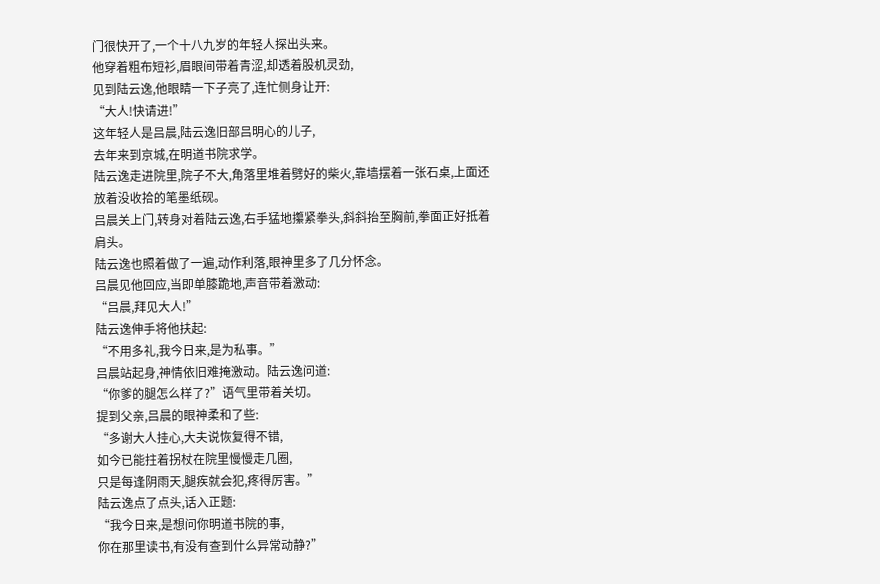门很快开了,一个十八九岁的年轻人探出头来。
他穿着粗布短衫,眉眼间带着青涩,却透着股机灵劲,
见到陆云逸,他眼睛一下子亮了,连忙侧身让开:
“大人!快请进!”
这年轻人是吕晨,陆云逸旧部吕明心的儿子,
去年来到京城,在明道书院求学。
陆云逸走进院里,院子不大,角落里堆着劈好的柴火,靠墙摆着一张石桌,上面还放着没收拾的笔墨纸砚。
吕晨关上门,转身对着陆云逸,右手猛地攥紧拳头,斜斜抬至胸前,拳面正好抵着肩头。
陆云逸也照着做了一遍,动作利落,眼神里多了几分怀念。
吕晨见他回应,当即单膝跪地,声音带着激动:
“吕晨,拜见大人!”
陆云逸伸手将他扶起:
“不用多礼,我今日来,是为私事。”
吕晨站起身,神情依旧难掩激动。陆云逸问道:
“你爹的腿怎么样了?”语气里带着关切。
提到父亲,吕晨的眼神柔和了些:
“多谢大人挂心,大夫说恢复得不错,
如今已能拄着拐杖在院里慢慢走几圈,
只是每逢阴雨天,腿疾就会犯,疼得厉害。”
陆云逸点了点头,话入正题:
“我今日来,是想问你明道书院的事,
你在那里读书,有没有查到什么异常动静?”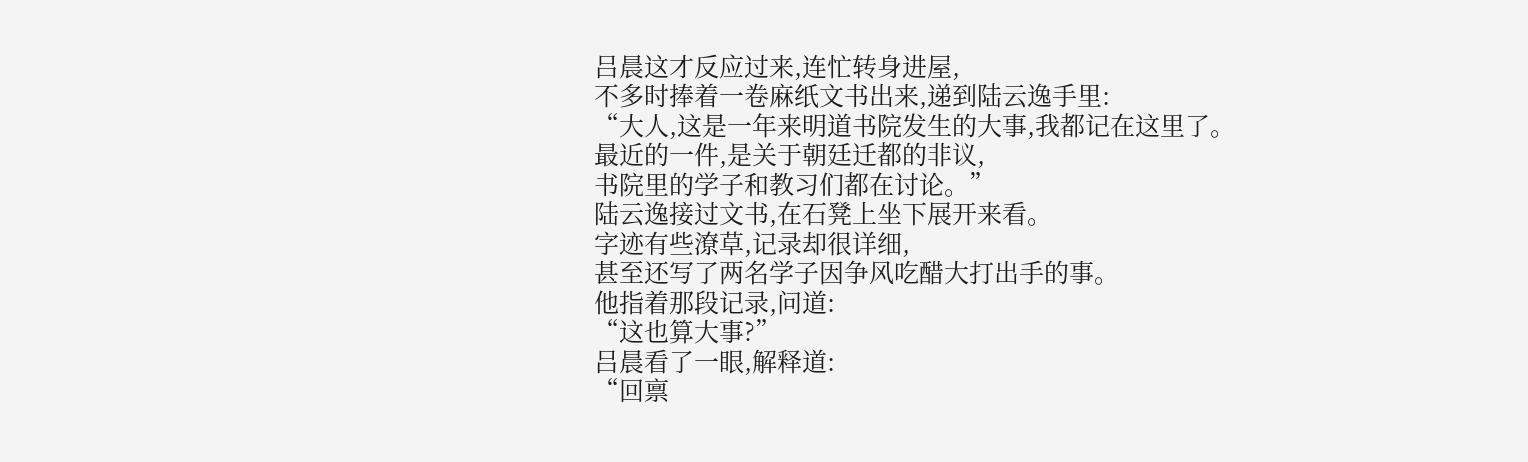吕晨这才反应过来,连忙转身进屋,
不多时捧着一卷麻纸文书出来,递到陆云逸手里:
“大人,这是一年来明道书院发生的大事,我都记在这里了。
最近的一件,是关于朝廷迁都的非议,
书院里的学子和教习们都在讨论。”
陆云逸接过文书,在石凳上坐下展开来看。
字迹有些潦草,记录却很详细,
甚至还写了两名学子因争风吃醋大打出手的事。
他指着那段记录,问道:
“这也算大事?”
吕晨看了一眼,解释道:
“回禀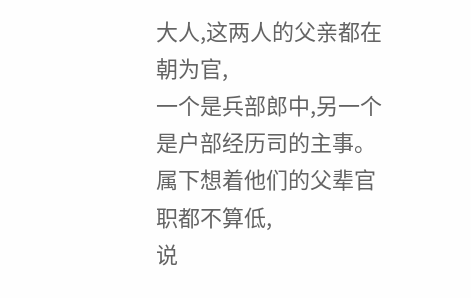大人,这两人的父亲都在朝为官,
一个是兵部郎中,另一个是户部经历司的主事。
属下想着他们的父辈官职都不算低,
说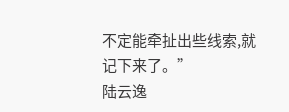不定能牵扯出些线索,就记下来了。”
陆云逸